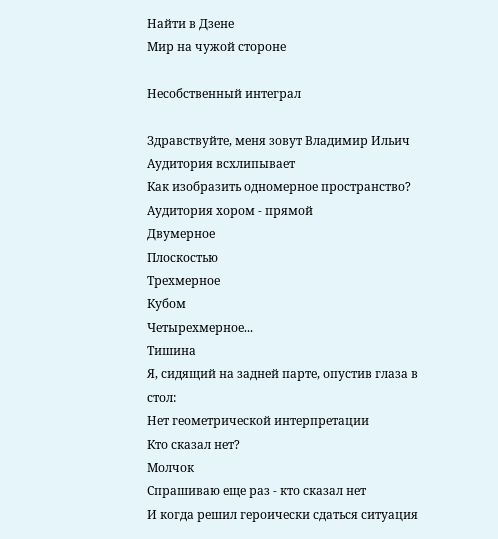Найти в Дзене
Мир на чужой стороне

Несобственный интеграл

Здравствуйте, меня зовут Владимир Ильич
Аудитория всхлипывает
Как изобразить одномерное пространство?
Аудитория хором - прямой
Двумерное
Плоскостью
Трехмерное
Кубом
Четырехмерное...
Тишина
Я, сидящий на задней парте, опустив глаза в стол:
Нет геометрической интерпретации
Кто сказал нет?
Молчок
Спрашиваю еще раз - кто сказал нет
И когда решил героически сдаться ситуация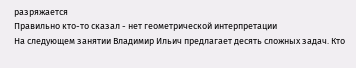разряжается
Правильно кто-то сказал - нет геометрической интерпретации
На следующем занятии Владимир Ильич предлагает десять сложных задач. Кто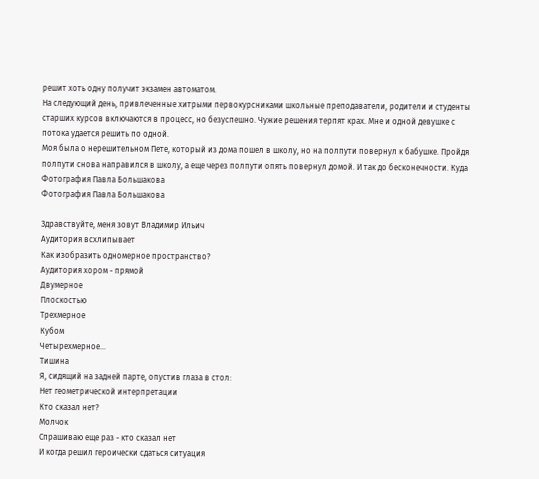решит хоть одну получит экзамен автоматом.
На следующий день, привлеченные хитрыми первокурсниками школьные преподаватели, родители и студенты старших курсов включаются в процесс, но безуспешно. Чужие решения терпят крах. Мне и одной девушке с потока удается решить по одной.
Моя была о нерешительном Пете, который из дома пошел в школу, но на полпути повернул к бабушке. Пройдя полпути снова направился в школу, а еще через полпути опять повернул домой. И так до бесконечности. Куда
Фотография Павла Большакова
Фотография Павла Большакова

Здравствуйте, меня зовут Владимир Ильич
Аудитория всхлипывает
Как изобразить одномерное пространство?
Аудитория хором - прямой
Двумерное
Плоскостью
Трехмерное
Кубом
Четырехмерное...
Тишина
Я, сидящий на задней парте, опустив глаза в стол:
Нет геометрической интерпретации
Кто сказал нет?
Молчок
Спрашиваю еще раз - кто сказал нет
И когда решил героически сдаться ситуация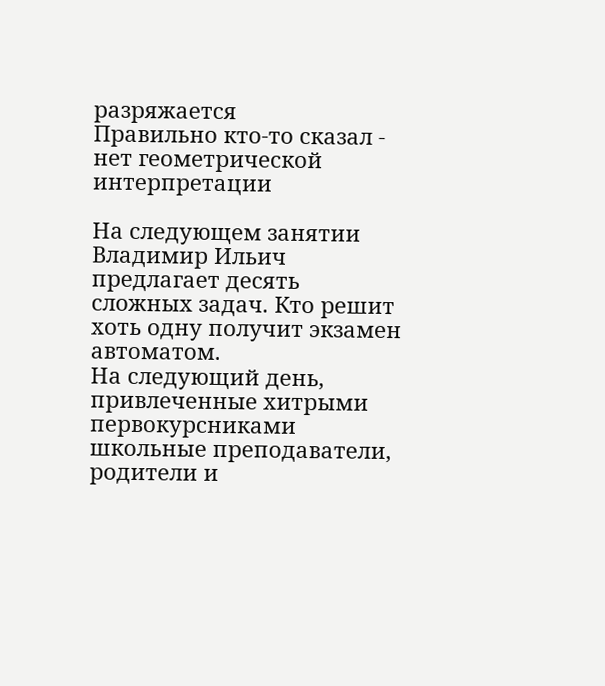разряжается
Правильно кто-то сказал - нет геометрической интерпретации

На следующем занятии Владимир Ильич предлагает десять сложных задач. Кто решит хоть одну получит экзамен автоматом.
На следующий день, привлеченные хитрыми первокурсниками школьные преподаватели, родители и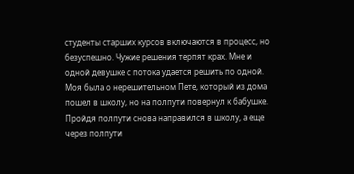студенты старших курсов включаются в процесс, но безуспешно. Чужие решения терпят крах. Мне и одной девушке с потока удается решить по одной.
Моя была о нерешительном Пете, который из дома пошел в школу, но на полпути повернул к бабушке. Пройдя полпути снова направился в школу, а еще через полпути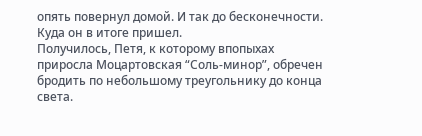опять повернул домой. И так до бесконечности. Куда он в итоге пришел.
Получилось, Петя, к которому впопыхах приросла Моцартовская “Соль-минор”, обречен бродить по небольшому треугольнику до конца света.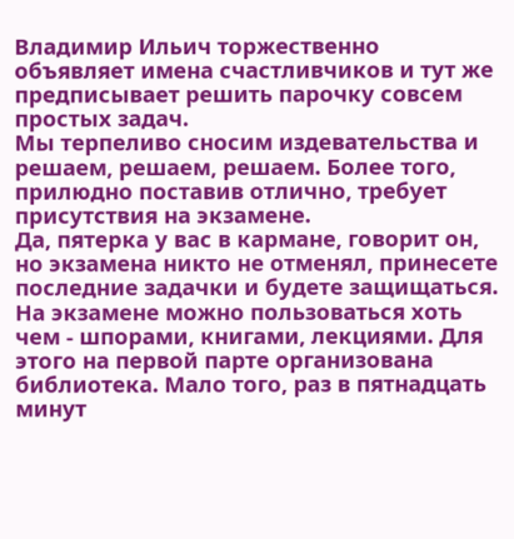Владимир Ильич торжественно объявляет имена счастливчиков и тут же предписывает решить парочку совсем простых задач.
Мы терпеливо сносим издевательства и решаем, решаем, решаем. Более того, прилюдно поставив отлично, требует присутствия на экзамене.
Да, пятерка у вас в кармане, говорит он, но экзамена никто не отменял, принесете последние задачки и будете защищаться.
На экзамене можно пользоваться хоть чем - шпорами, книгами, лекциями. Для этого на первой парте организована библиотека. Мало того, раз в пятнадцать минут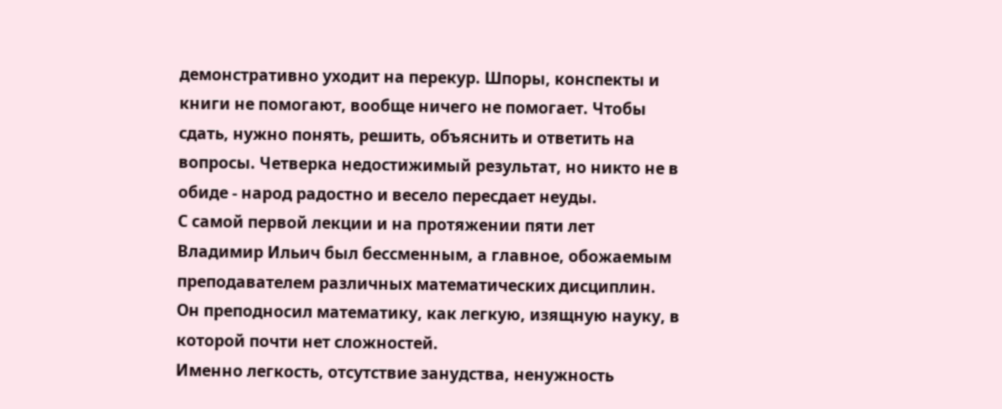демонстративно уходит на перекур. Шпоры, конспекты и книги не помогают, вообще ничего не помогает. Чтобы сдать, нужно понять, решить, объяснить и ответить на вопросы. Четверка недостижимый результат, но никто не в обиде - народ радостно и весело пересдает неуды.
С самой первой лекции и на протяжении пяти лет Владимир Ильич был бессменным, а главное, обожаемым преподавателем различных математических дисциплин. Он преподносил математику, как легкую, изящную науку, в которой почти нет сложностей.
Именно легкость, отсутствие занудства, ненужность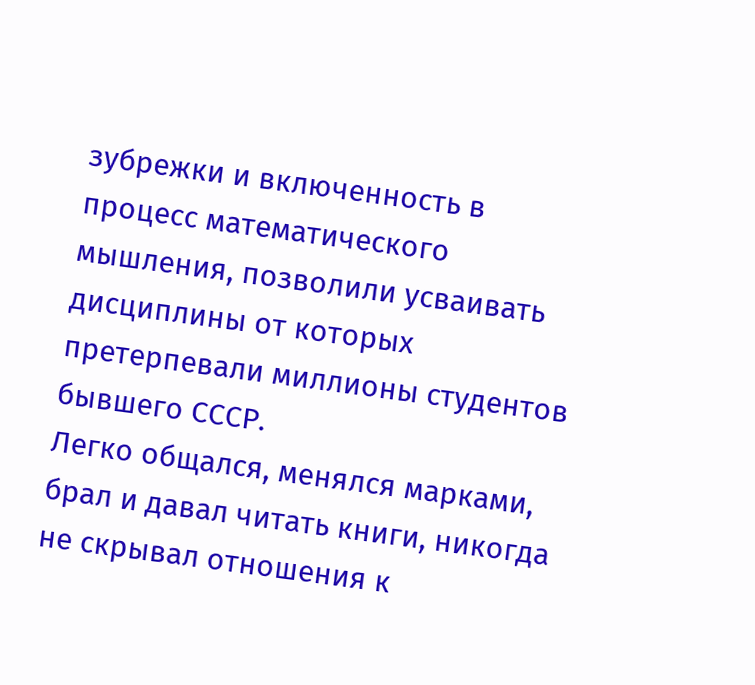зубрежки и включенность в процесс математического мышления, позволили усваивать дисциплины от которых претерпевали миллионы студентов бывшего СССР.
Легко общался, менялся марками, брал и давал читать книги, никогда не скрывал отношения к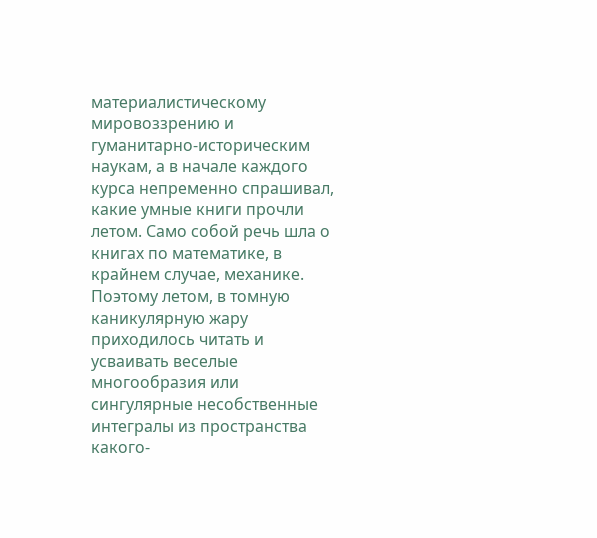материалистическому мировоззрению и гуманитарно-историческим наукам, а в начале каждого курса непременно спрашивал, какие умные книги прочли летом. Само собой речь шла о книгах по математике, в крайнем случае, механике. Поэтому летом, в томную каникулярную жару приходилось читать и усваивать веселые многообразия или сингулярные несобственные интегралы из пространства какого-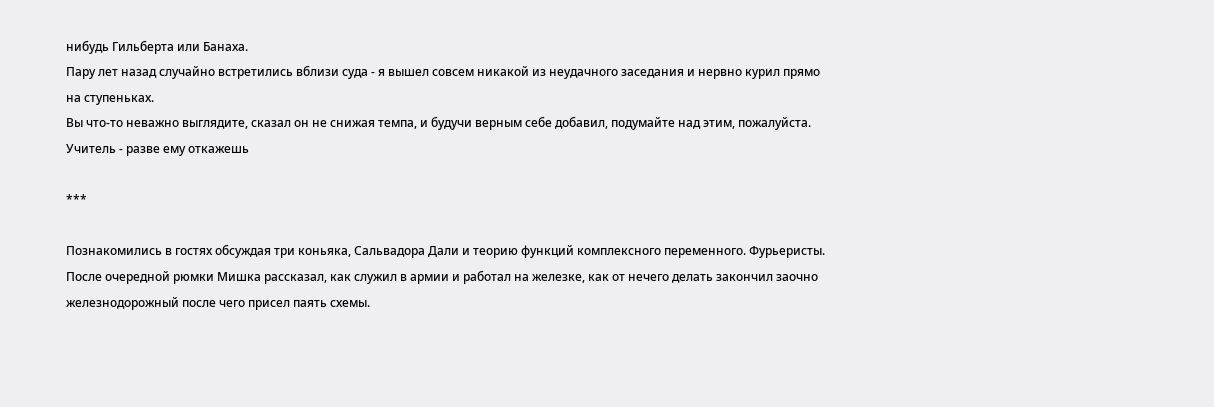нибудь Гильберта или Банаха.
Пару лет назад случайно встретились вблизи суда - я вышел совсем никакой из неудачного заседания и нервно курил прямо на ступеньках.
Вы что-то неважно выглядите, сказал он не снижая темпа, и будучи верным себе добавил, подумайте над этим, пожалуйста.
Учитель - разве ему откажешь

***

Познакомились в гостях обсуждая три коньяка, Сальвадора Дали и теорию функций комплексного переменного. Фурьеристы.
После очередной рюмки Мишка рассказал, как служил в армии и работал на железке, как от нечего делать закончил заочно железнодорожный после чего присел паять схемы.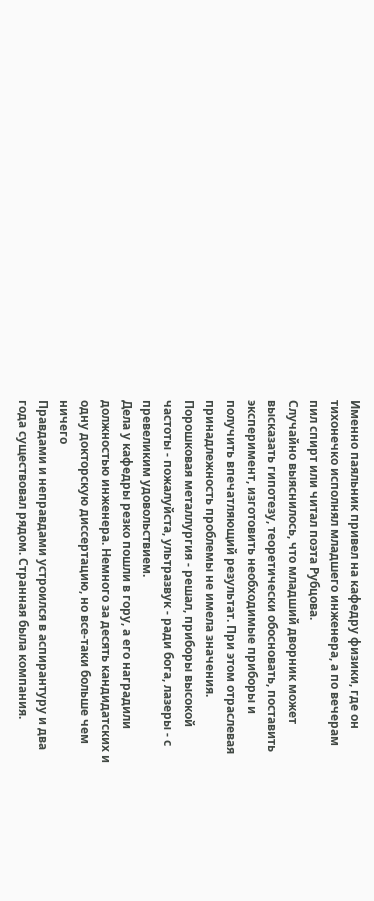Именно паяльник привел на кафедру физики, где он тихонечко исполнял младшего инженера, а по вечерам пил спирт или читал поэта Рубцова.
Случайно выяснилось, что младший дворник может высказать гипотезу, теоретически обосновать, поставить эксперимент, изготовить необходимые приборы и получить впечатляющий результат. При этом отраслевая принадлежность проблемы не имела значения. Порошковая металлургия - решал, приборы высокой частоты - пожалуйста, ультразвук - ради бога, лазеры - с превеликим удовольствием.
Дела у кафедры резко пошли в гору, а его наградили должностью инженера. Немного за десять кандидатских и одну докторскую диссертацию, но все-таки больше чем ничего
Правдами и неправдами устроился в аспирантуру и два года существовал рядом. Странная была компания.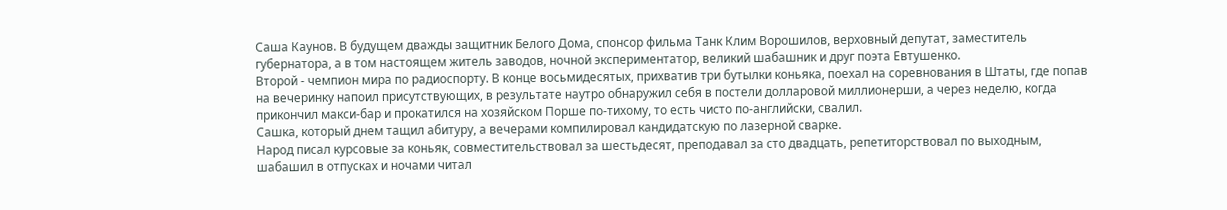Саша Каунов. В будущем дважды защитник Белого Дома, спонсор фильма Танк Клим Ворошилов, верховный депутат, заместитель губернатора, а в том настоящем житель заводов, ночной экспериментатор, великий шабашник и друг поэта Евтушенко.
Второй - чемпион мира по радиоспорту. В конце восьмидесятых, прихватив три бутылки коньяка, поехал на соревнования в Штаты, где попав на вечеринку напоил присутствующих, в результате наутро обнаружил себя в постели долларовой миллионерши, а через неделю, когда прикончил макси-бар и прокатился на хозяйском Порше по-тихому, то есть чисто по-английски, свалил.
Сашка, который днем тащил абитуру, а вечерами компилировал кандидатскую по лазерной сварке.
Народ писал курсовые за коньяк, совместительствовал за шестьдесят, преподавал за сто двадцать, репетиторствовал по выходным, шабашил в отпусках и ночами читал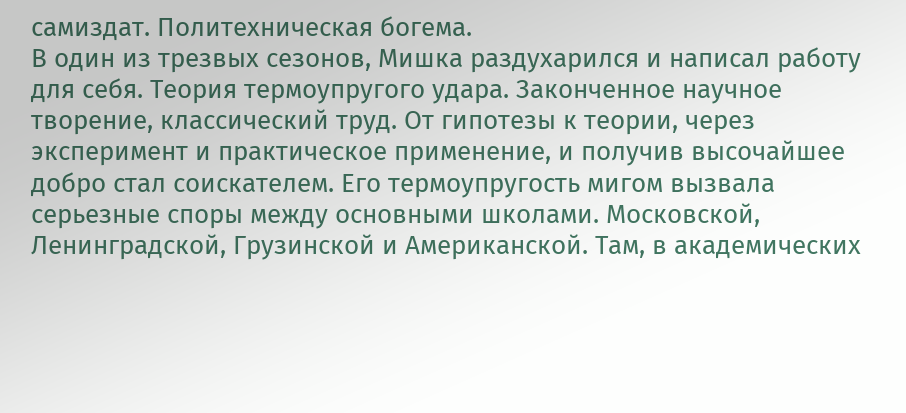самиздат. Политехническая богема.
В один из трезвых сезонов, Мишка раздухарился и написал работу для себя. Теория термоупругого удара. Законченное научное творение, классический труд. От гипотезы к теории, через эксперимент и практическое применение, и получив высочайшее добро стал соискателем. Его термоупругость мигом вызвала серьезные споры между основными школами. Московской, Ленинградской, Грузинской и Американской. Там, в академических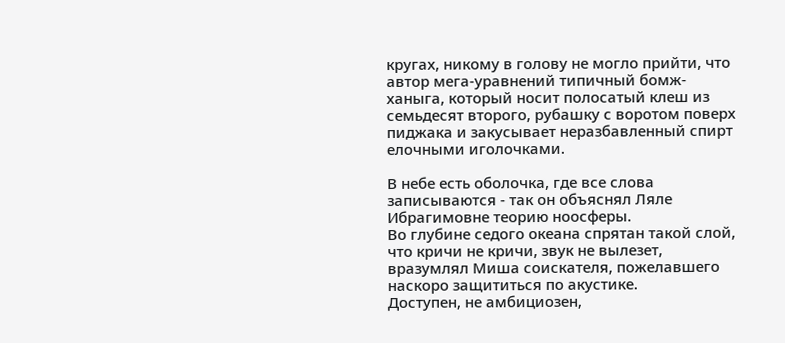кругах, никому в голову не могло прийти, что автор мега-уравнений типичный бомж-ханыга, который носит полосатый клеш из семьдесят второго, рубашку с воротом поверх пиджака и закусывает неразбавленный спирт елочными иголочками.

В небе есть оболочка, где все слова записываются - так он объяснял Ляле Ибрагимовне теорию ноосферы.
Во глубине седого океана спрятан такой слой, что кричи не кричи, звук не вылезет, вразумлял Миша соискателя, пожелавшего наскоро защититься по акустике.
Доступен, не амбициозен,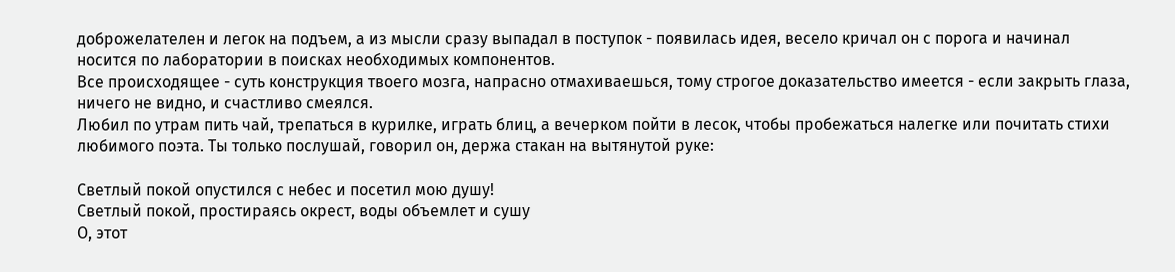доброжелателен и легок на подъем, а из мысли сразу выпадал в поступок - появилась идея, весело кричал он с порога и начинал носится по лаборатории в поисках необходимых компонентов.
Все происходящее - суть конструкция твоего мозга, напрасно отмахиваешься, тому строгое доказательство имеется - если закрыть глаза, ничего не видно, и счастливо смеялся.
Любил по утрам пить чай, трепаться в курилке, играть блиц, а вечерком пойти в лесок, чтобы пробежаться налегке или почитать стихи любимого поэта. Ты только послушай, говорил он, держа стакан на вытянутой руке:

Светлый покой опустился с небес и посетил мою душу!
Светлый покой, простираясь окрест, воды объемлет и сушу
О, этот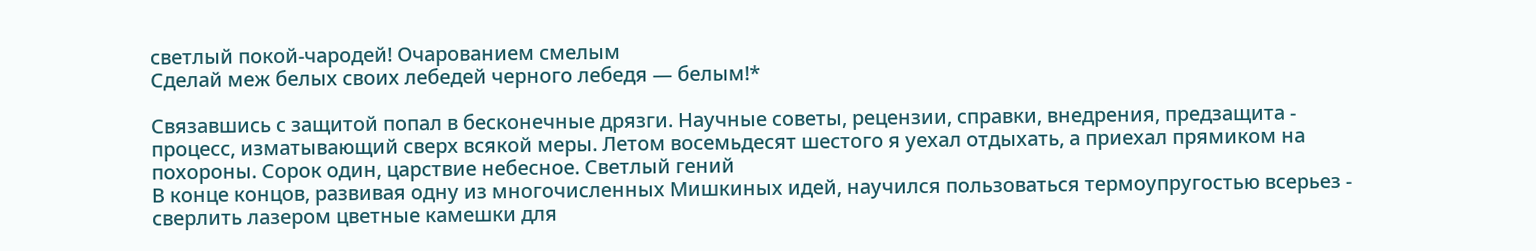светлый покой-чародей! Очарованием смелым
Сделай меж белых своих лебедей черного лебедя — белым!*

Связавшись с защитой попал в бесконечные дрязги. Научные советы, рецензии, справки, внедрения, предзащита - процесс, изматывающий сверх всякой меры. Летом восемьдесят шестого я уехал отдыхать, а приехал прямиком на похороны. Сорок один, царствие небесное. Светлый гений
В конце концов, развивая одну из многочисленных Мишкиных идей, научился пользоваться термоупругостью всерьез - сверлить лазером цветные камешки для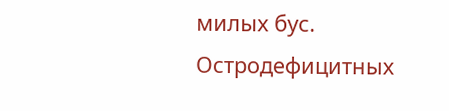милых бус. Остродефицитных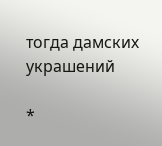тогда дамских украшений

*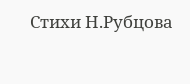Стихи Н.Рубцова